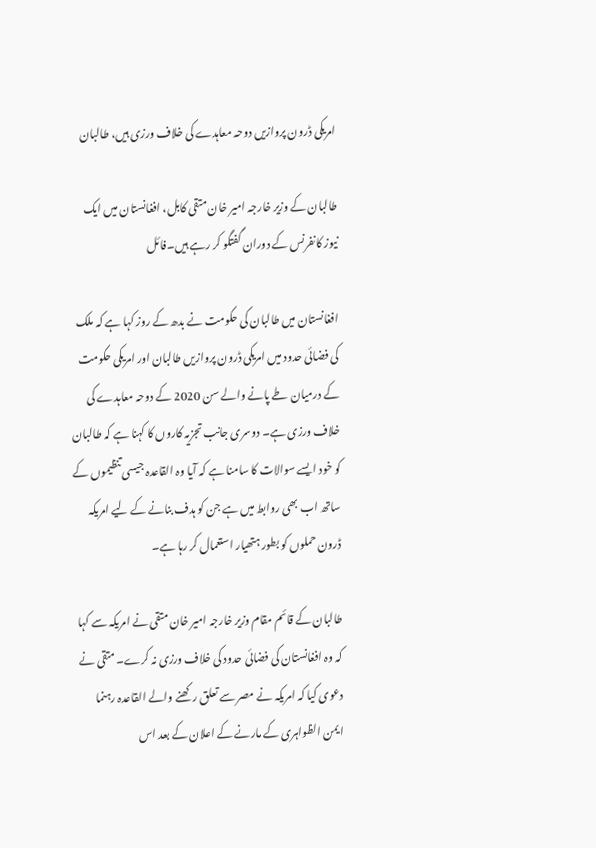امریکی ڈرون پروازیں دوحہ معاہدے کی خلاف ورزی ہیں، طالبان

طالبان کے وزیر خارجہ امیر خان متقی کابل، افغانستان میں ایک نیوز کانفرنس کے دوران گفتگو کر رہے ہیں۔فائل

افغانستان میں طالبان کی حکومت نے بدھ کے روز کہا ہے کہ ملک کی فضائی حدود میں امریکی ڈرون پروازیں طالبان اور امریکی حکومت کے درمیان طے پانے والے سن 2020 کے دوحہ معاہدے کی خلاف ورزی ہے۔ دوسری جانب تجزیہ کاروں کا کہنا ہے کہ طالبان کو خود ایسے سوالات کا سامنا ہے کہ آیا وہ القاعدہ جیسی تنظیموں کے ساتھ اب بھی روابط میں ہے جن کو ہدف بنانے کے لیے امریکہ ڈرون حملوں کو بطور ہتھیار استعمال کر رہا ہے۔

طالبان کے قائم مقام وزیر خارجہ امیر خان متقی نے امریکہ سے کہا کہ وہ افغانستان کی فضائی حدود کی خلاف ورزی نہ کرے۔ متقی نے دعوی کیا کہ امریکہ نے مصر سے تعلق رکھنے والے القاعدہ رہنما ایمن الظواہری کے مارنے کے اعلان کے بعد اس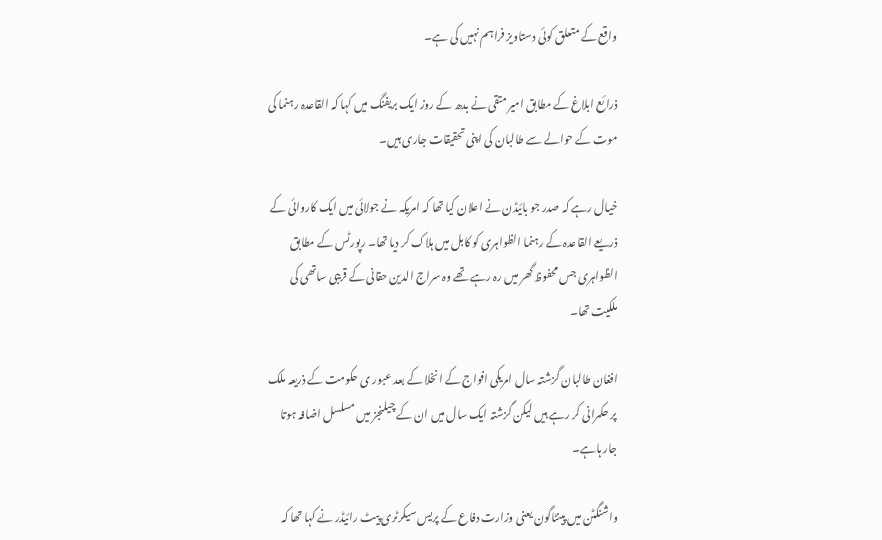واقع کے متعلق کوئی دستاویز فراہم نہیں کی ہے۔

ذرائع ابلاغ کے مطابق امیر متقی نے بدھ کے روز ایک بریفنگ میں کہا کہ القاعدہ رہنما کی موت کے حوالے سے طالبان کی اپنی تحقیقات جاری ہیں۔

خیال رہے کہ صدر جو بائیڈن نے اعلان کیا تھا کہ امریکہ نے جولائی میں ایک کاروائی کے ذریعے القاعدہ کے رہنما الظواہری کو کابل میں ہلاک کر دیا تھا۔ رپورٹس کے مطابق الظواہری جس محفوظ گھر میں رہ رہے تھے وہ سراج الدین حقانی کے قریبی ساتھی کی ملکیت تھا۔

افغان طالبان گزشتہ سال امریکی افواج کے انخلا کے بعد عبور ی حکومت کے ذریعہ ملک پر حکمرانی کر رہے ہیں لیکن گزشتہ ایک سال میں ان کے چیلنجز میں مسلسل اضافہ ہوتا جار ہاہے۔

واشنگٹن میں پینٹاگون یعنی وزارت دفاع کے پریس سیکرٹری پیٹ رائیڈر نے کہا تھا کہ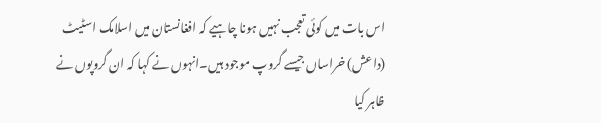اس بات میں کوئی تعجب نہیں ہونا چاہیے کہ افغانستان میں اسلامک اسٹیٹ (داعش) خراساں جیسے گروپ موجود ہیں۔انہوں نے کہا کہ ان گروپوں نے ظاہر کیا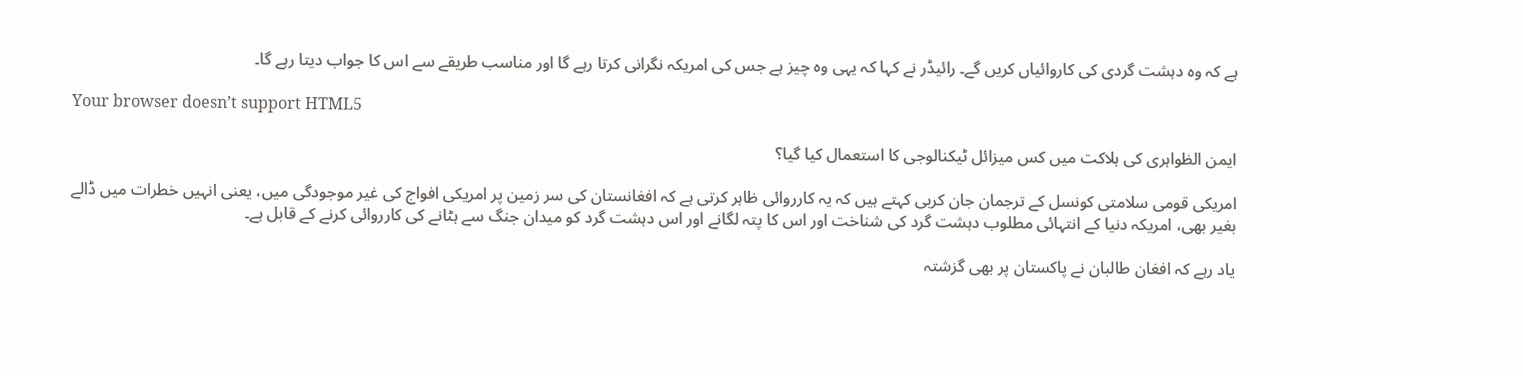ہے کہ وہ دہشت گردی کی کاروائیاں کریں گے۔ رائیڈر نے کہا کہ یہی وہ چیز ہے جس کی امریکہ نگرانی کرتا رہے گا اور مناسب طریقے سے اس کا جواب دیتا رہے گا۔

Your browser doesn’t support HTML5

ایمن الظواہری کی ہلاکت میں کس میزائل ٹیکنالوجی کا استعمال کیا گیا؟

امریکی قومی سلامتی کونسل کے ترجمان جان کربی کہتے ہیں کہ یہ کارروائی ظاہر کرتی ہے کہ افغانستان کی سر زمین پر امریکی افواج کی غیر موجودگی میں، یعنی انہیں خطرات میں ڈالے بغیر بھی، امریکہ دنیا کے انتہائی مطلوب دہشت گرد کی شناخت اور اس کا پتہ لگانے اور اس دہشت گرد کو میدان جنگ سے ہٹانے کی کارروائی کرنے کے قابل ہے۔

یاد رہے کہ افغان طالبان نے پاکستان پر بھی گزشتہ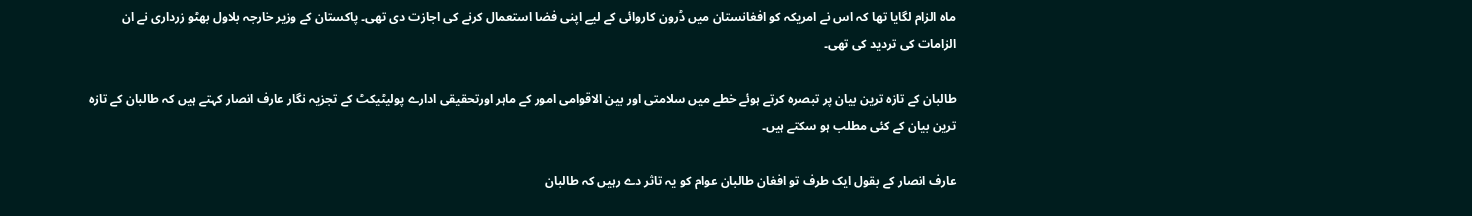ماہ الزام لگایا تھا کہ اس نے امریکہ کو افغانستان میں ڈرون کاروائی کے لیے اپنی فضا استعمال کرنے کی اجازت دی تھی۔ پاکستان کے وزیر خارجہ بلاول بھٹو زرداری نے ان الزامات کی تردید کی تھی۔

طالبان کے تازہ ترین بیان پر تبصرہ کرتے ہوئے خطے میں سلامتی اور بین الاقوامی امور کے ماہر اورتحقیقی ادارے پولیٹیکٹ کے تجزیہ نگار عارف انصار کہتے ہیں کہ طالبان کے تازہ ترین بیان کے کئی مطلب ہو سکتے ہیں۔

عارف انصار کے بقول ایک طرف تو افغان طالبان عوام کو یہ تاثر دے رہیں کہ طالبان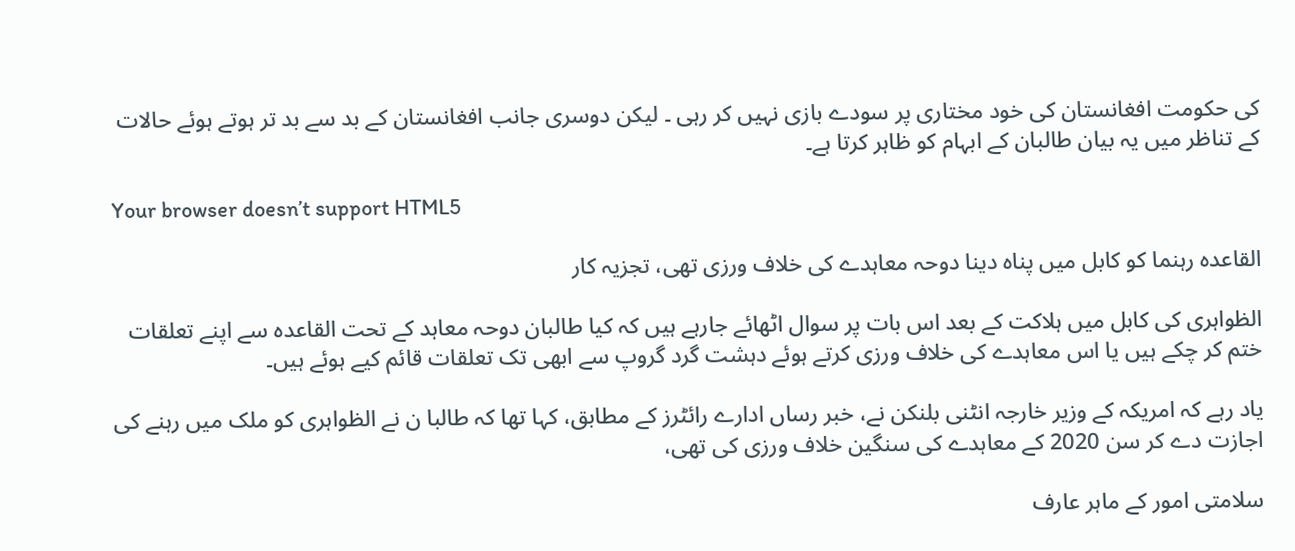کی حکومت افغانستان کی خود مختاری پر سودے بازی نہیں کر رہی ۔ لیکن دوسری جانب افغانستان کے بد سے بد تر ہوتے ہوئے حالات کے تناظر میں یہ بیان طالبان کے ابہام کو ظاہر کرتا ہے۔

Your browser doesn’t support HTML5

القاعدہ رہنما کو کابل میں پناہ دینا دوحہ معاہدے کی خلاف ورزی تھی، تجزیہ کار

الظواہری کی کابل میں ہلاکت کے بعد اس بات پر سوال اٹھائے جارہے ہیں کہ کیا طالبان دوحہ معاہد کے تحت القاعدہ سے اپنے تعلقات ختم کر چکے ہیں یا اس معاہدے کی خلاف ورزی کرتے ہوئے دہشت گرد گروپ سے ابھی تک تعلقات قائم کیے ہوئے ہیں۔

یاد رہے کہ امریکہ کے وزیر خارجہ انٹنی بلنکن نے، خبر رساں ادارے رائٹرز کے مطابق، کہا تھا کہ طالبا ن نے الظواہری کو ملک میں رہنے کی اجازت دے کر سن 2020 کے معاہدے کی سنگین خلاف ورزی کی تھی،

سلامتی امور کے ماہر عارف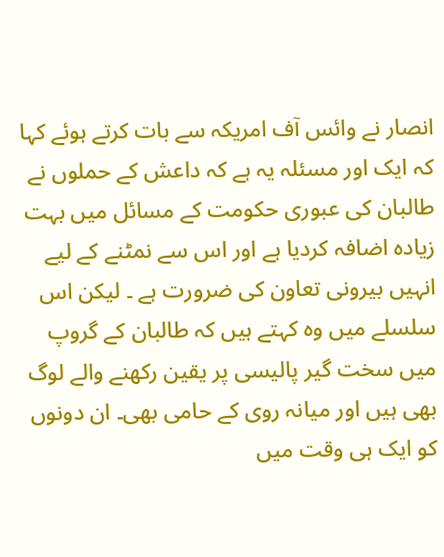انصار نے وائس آف امریکہ سے بات کرتے ہوئے کہا کہ ایک اور مسئلہ یہ ہے کہ داعش کے حملوں نے طالبان کی عبوری حکومت کے مسائل میں بہت زیادہ اضافہ کردیا ہے اور اس سے نمٹنے کے لیے انہیں بیرونی تعاون کی ضرورت ہے ۔ لیکن اس سلسلے میں وہ کہتے ہیں کہ طالبان کے گروپ میں سخت گیر پالیسی پر یقین رکھنے والے لوگ بھی ہیں اور میانہ روی کے حامی بھی۔ ان دونوں کو ایک ہی وقت میں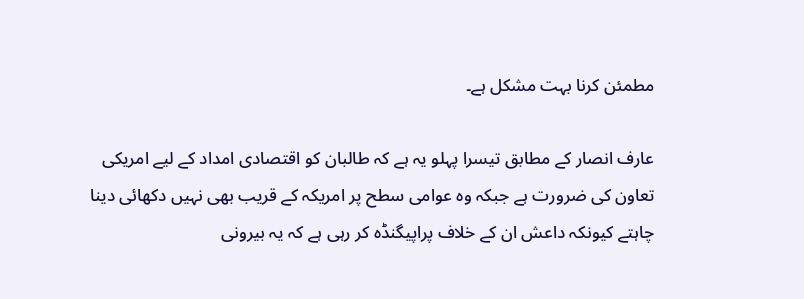مطمئن کرنا بہت مشکل ہے۔

عارف انصار کے مطابق تیسرا پہلو یہ ہے کہ طالبان کو اقتصادی امداد کے لیے امریکی تعاون کی ضرورت ہے جبکہ وہ عوامی سطح پر امریکہ کے قریب بھی نہیں دکھائی دینا چاہتے کیونکہ داعش ان کے خلاف پراپیگنڈہ کر رہی ہے کہ یہ بیرونی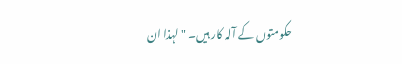حکومتوں کے آلہ کار ہیں۔ " لہذا ان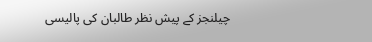چیلنجز کے پیش نظر طالبان کی پالیسی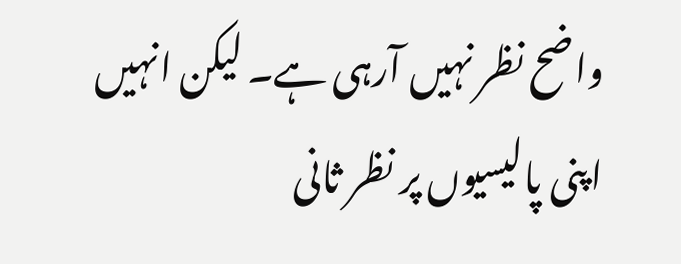واضح نظر نہیں آرہی ہے۔ لیکن انہیں اپنی پالیسیوں پر نظر ثانی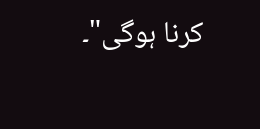کرنا ہوگی"۔